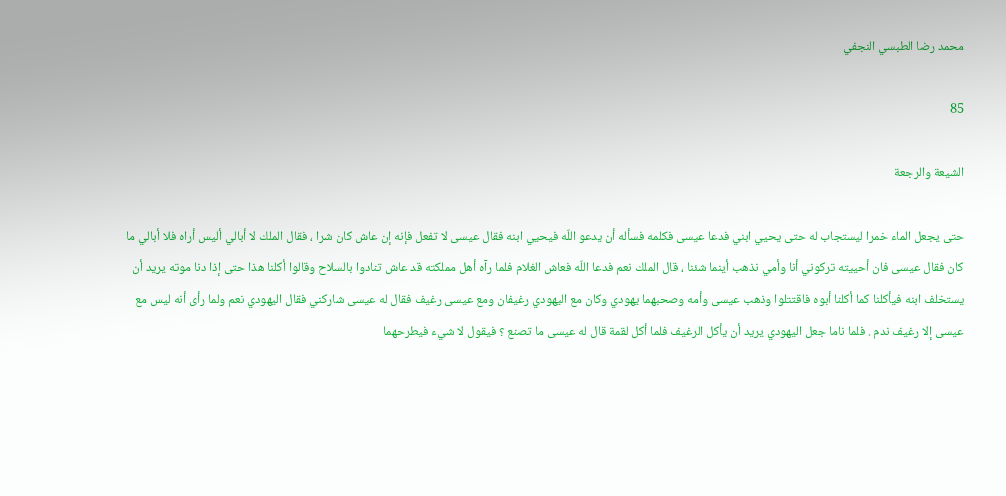محمد رضا الطبسي النجفي

85

الشيعة والرجعة

حتى يجعل الماء خمرا ليستجاب له حتى يحيي ابني فدعا عيسى فكلمه فسأله أن يدعو اللّه فيحيي ابنه فقال عيسى لا تفعل فإنه إن عاش كان شرا ، فقال الملك لا أبالي أليس أراه فلا أبالي ما كان فقال عيسى فان أحييته تركوني أنا وأمي نذهب أينما شئنا ، قال الملك نعم فدعا اللّه فعاش الغلام فلما رآه أهل مملكته قد عاش تنادوا بالسلاح وقالوا أكلنا هذا حتى إذا دنا موته يريد أن يستخلف ابنه فيأكلنا كما أكلنا أبوه فاقتتلوا وذهب عيسى وأمه وصحبهما يهودي وكان مع اليهودي رغيفان ومع عيسى رغيف فقال له عيسى شاركني فقال اليهودي نعم ولما رأى أنه ليس مع عيسى إلا رغيف ندم . فلما ناما جعل اليهودي يريد أن يأكل الرغيف فلما أكل لقمة قال له عيسى ما تصنع ؟ فيقول لا شيء فيطرحهما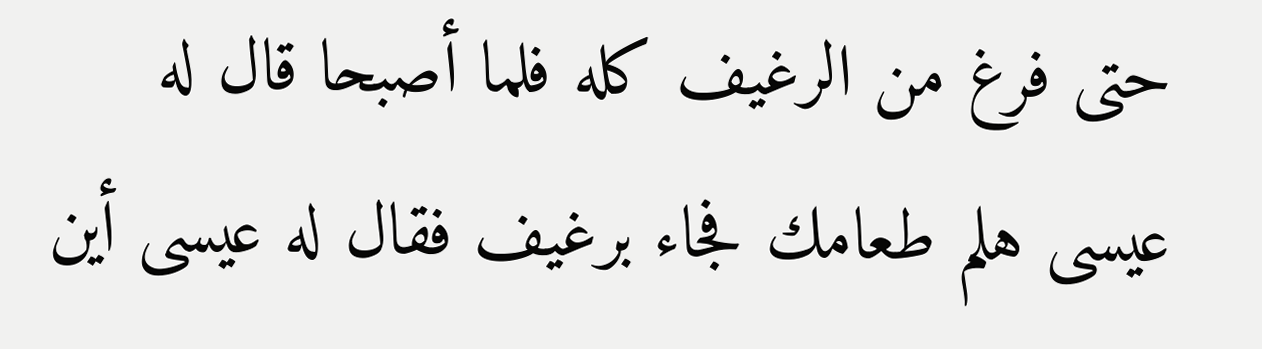حتى فرغ من الرغيف كله فلما أصبحا قال له عيسى هلم طعامك فجاء برغيف فقال له عيسى أين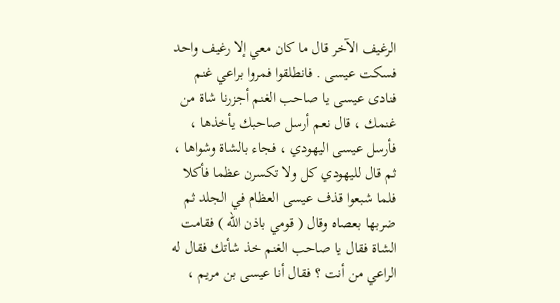الرغيف الآخر قال ما كان معي إلا رغيف واحد فسكت عيسى . فانطلقوا فمروا براعي غنم فنادى عيسى يا صاحب الغنم أجزرنا شاة من غنمك ، قال نعم أرسل صاحبك يأخذها ، فأرسل عيسى اليهودي ، فجاء بالشاة وشواها ، ثم قال لليهودي كل ولا تكسرن عظما فأكلا فلما شبعوا قذف عيسى العظام في الجلد ثم ضربها بعصاه وقال ( قومي باذن اللّه ) فقامت الشاة فقال يا صاحب الغنم خذ شأتك فقال له الراعي من أنت ؟ فقال أنا عيسى بن مريم ،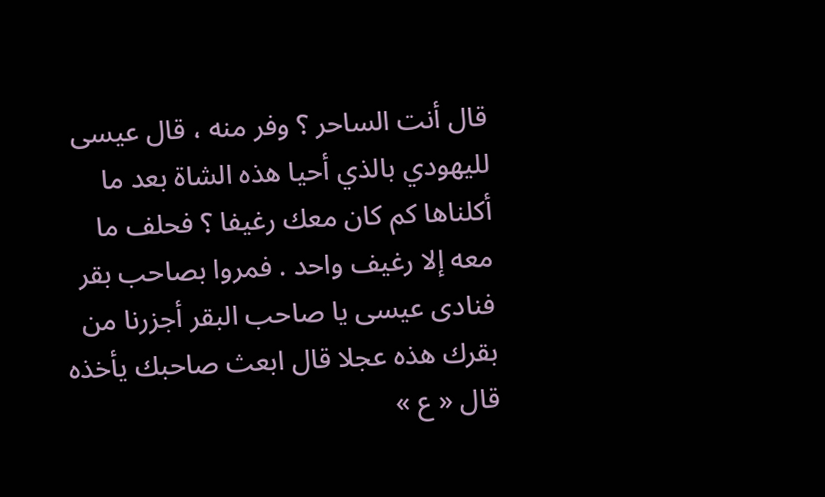قال أنت الساحر ؟ وفر منه ، قال عيسى لليهودي بالذي أحيا هذه الشاة بعد ما أكلناها كم كان معك رغيفا ؟ فحلف ما معه إلا رغيف واحد . فمروا بصاحب بقر فنادى عيسى يا صاحب البقر أجزرنا من بقرك هذه عجلا قال ابعث صاحبك يأخذه قال « ع »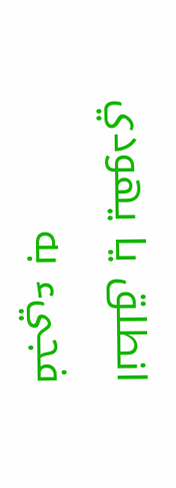انطلق يا يهودي فجيء به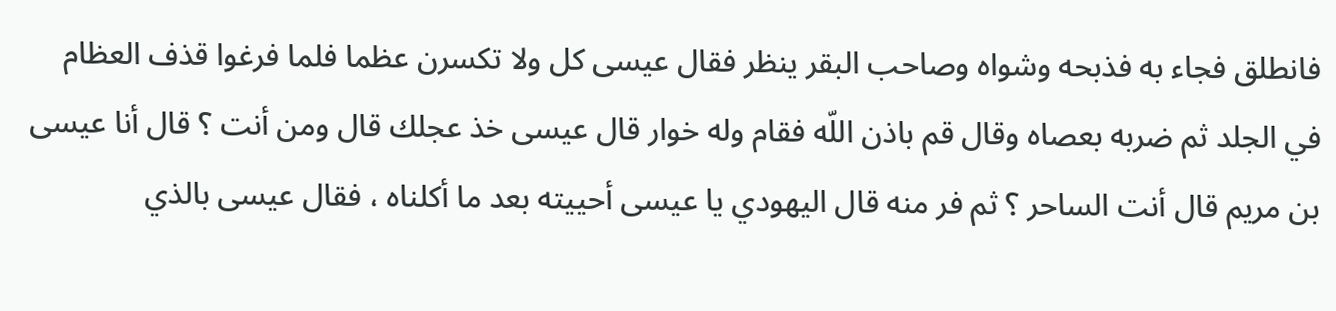فانطلق فجاء به فذبحه وشواه وصاحب البقر ينظر فقال عيسى كل ولا تكسرن عظما فلما فرغوا قذف العظام في الجلد ثم ضربه بعصاه وقال قم باذن اللّه فقام وله خوار قال عيسى خذ عجلك قال ومن أنت ؟ قال أنا عيسى بن مريم قال أنت الساحر ؟ ثم فر منه قال اليهودي يا عيسى أحييته بعد ما أكلناه ، فقال عيسى بالذي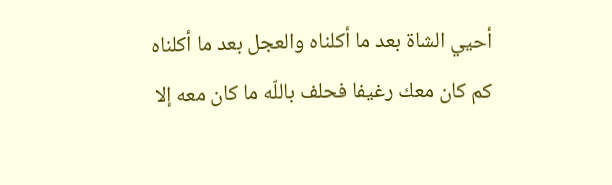أحيي الشاة بعد ما أكلناه والعجل بعد ما أكلناه كم كان معك رغيفا فحلف باللّه ما كان معه إلا